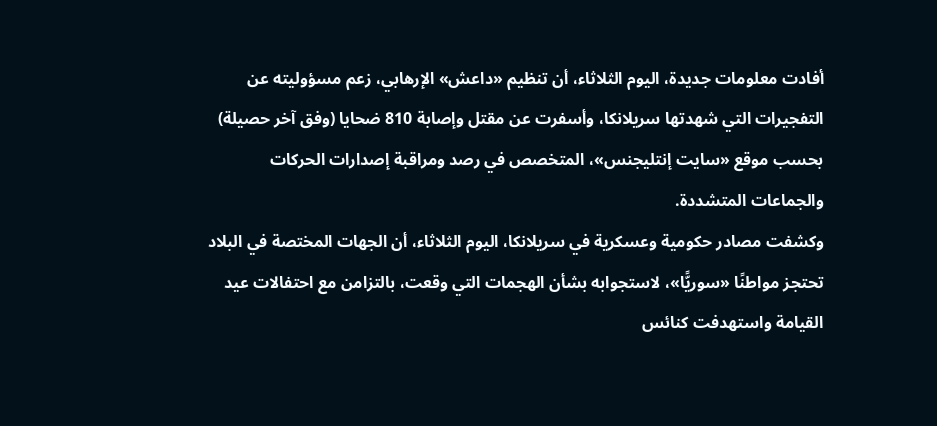أفادت معلومات جديدة، اليوم الثلاثاء، أن تنظيم «داعش» الإرهابي، زعم مسؤوليته عن التفجيرات التي شهدتها سريلانكا، وأسفرت عن مقتل وإصابة 810 ضحايا (وفق آخر حصيلة) بحسب موقع «سايت إنتليجنس»، المتخصص في رصد ومراقبة إصدارات الحركات والجماعات المتشددة.
وكشفت مصادر حكومية وعسكرية في سريلانكا، اليوم الثلاثاء، أن الجهات المختصة في البلاد تحتجز مواطنًا «سوريًّا»، لاستجوابه بشأن الهجمات التي وقعت، بالتزامن مع احتفالات عيد القيامة واستهدفت كنائس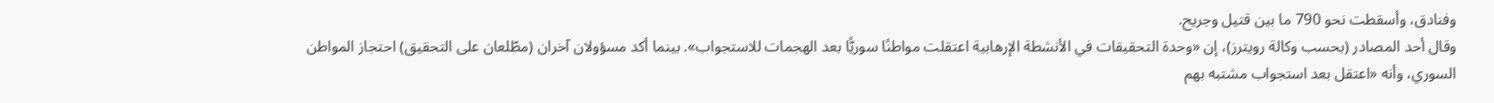وفنادق، وأسقطت نحو 790 ما بين قتيل وجريح.
وقال أحد المصادر (بحسب وكالة رويترز)، إن «وحدة التحقيقات في الأنشطة الإرهابية اعتقلت مواطنًا سوريًّا بعد الهجمات للاستجواب». بينما أكد مسؤولان آخران (مطّلعان على التحقيق) احتجاز المواطن السوري، وأنه «اعتقل بعد استجواب مشتبه بهم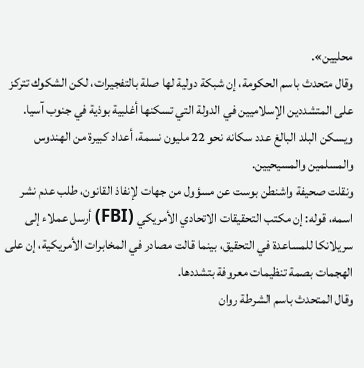محليين».
وقال متحدث باسم الحكومة، إن شبكة دولية لها صلة بالتفجيرات، لكن الشكوك تتركز على المتشددين الإسلاميين في الدولة التي تسكنها أغلبية بوذية في جنوب آسيا. ويسكن البلد البالغ عدد سكانه نحو 22 مليون نسمة، أعداد كبيرة من الهندوس والمسلمين والمسيحيين.
ونقلت صحيفة واشنطن بوست عن مسؤول من جهات لإنفاذ القانون، طلب عدم نشر اسمه، قوله: إن مكتب التحقيقات الاتحادي الأمريكي (FBI) أرسل عملاء إلى سريلانكا للمساعدة في التحقيق، بينما قالت مصادر في المخابرات الأمريكية، إن على الهجمات بصمة تنظيمات معروفة بتشددها.
وقال المتحدث باسم الشرطة روان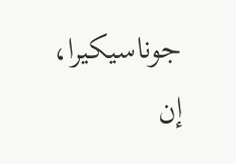جوناسيكيرا، إن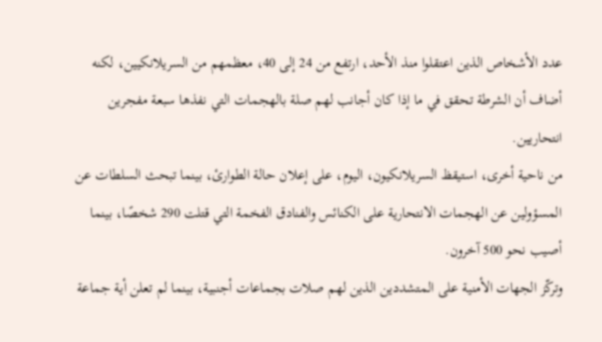عدد الأشخاص الذين اعتقلوا منذ الأحد، ارتفع من 24 إلى 40، معظمهم من السريلانكيين، لكنه أضاف أن الشرطة تحقق في ما إذا كان أجانب لهم صلة بالهجمات التي نفذها سبعة مفجرين انتحاريين.
من ناحية أخرى، استيقظ السريلانكيون، اليوم، على إعلان حالة الطوارئ، بينما تبحث السلطات عن المسؤولين عن الهجمات الانتحارية على الكنائس والفنادق الفخمة التي قتلت 290 شخصًا، بينما أصيب نحو 500 آخرون.
وتركّز الجهات الأمنية على المتشددين الذين لهم صلات بجماعات أجنبية، بينما لم تعلن أية جماعة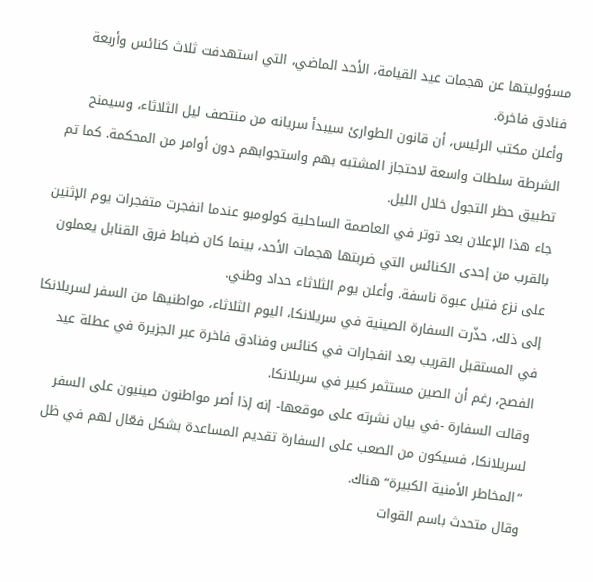مسؤوليتها عن هجمات عيد القيامة، الأحد الماضي، التي استهدفت ثلاث كنائس وأربعة فنادق فاخرة.
وأعلن مكتب الرئيس، أن قانون الطوارئ سيبدأ سريانه من منتصف ليل الثلاثاء، وسيمنح الشرطة سلطات واسعة لاحتجاز المشتبه بهم واستجوابهم دون أوامر من المحكمة. كما تم تطبيق حظر التجول خلال الليل.
جاء هذا الإعلان بعد توتر في العاصمة الساحلية كولومبو عندما انفجرت متفجرات يوم الإثنين بالقرب من إحدى الكنائس التي ضربتها هجمات الأحد، بينما كان ضباط فرق القنابل يعملون على نزع فتيل عبوة ناسفة. وأعلن يوم الثلاثاء حداد وطني.
إلى ذلك، حذّرت السفارة الصينية في سريلانكا، اليوم الثلاثاء، مواطنيها من السفر لسريلانكا في المستقبل القريب بعد انفجارات في كنائس وفنادق فاخرة عبر الجزيرة في عطلة عيد الفصح، رغم أن الصين مستثمر كبير في سريلانكا.
وقالت السفارة -في بيان نشرته على موقعها- إنه إذا أصر مواطنون صينيون على السفر لسريلانكا، فسيكون من الصعب على السفارة تقديم المساعدة بشكل فعّال لهم في ظل ”المخاطر الأمنية الكبيرة“ هناك.
وقال متحدث باسم القوات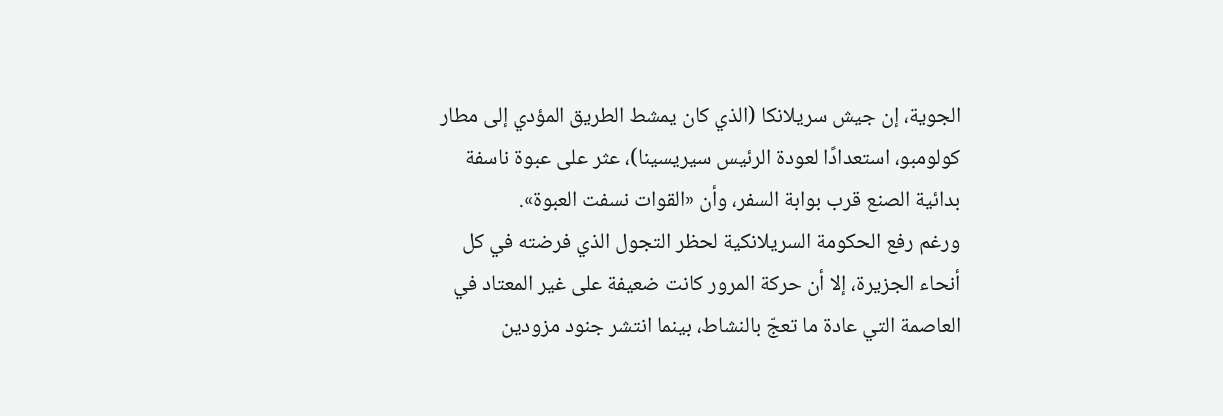الجوية، إن جيش سريلانكا (الذي كان يمشط الطريق المؤدي إلى مطار كولومبو، استعدادًا لعودة الرئيس سيريسينا)، عثر على عبوة ناسفة بدائية الصنع قرب بوابة السفر، وأن «القوات نسفت العبوة».
ورغم رفع الحكومة السريلانكية لحظر التجول الذي فرضته في كل أنحاء الجزيرة، إلا أن حركة المرور كانت ضعيفة على غير المعتاد في العاصمة التي عادة ما تعجّ بالنشاط، بينما انتشر جنود مزودين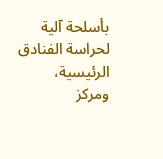بأسلحة آلية لحراسة الفنادق الرئيسية، ومركز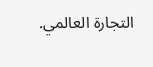التجارة العالمي.